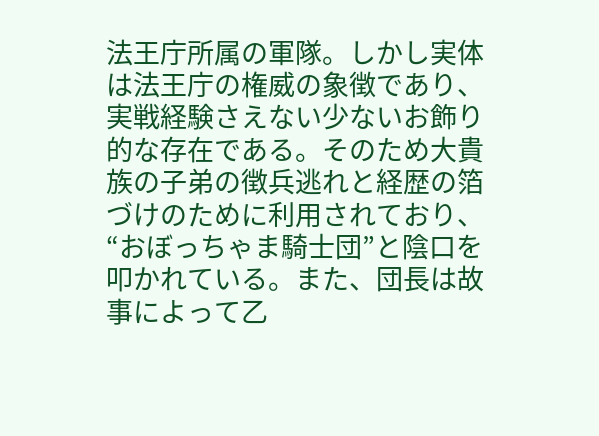法王庁所属の軍隊。しかし実体は法王庁の権威の象徴であり、実戦経験さえない少ないお飾り的な存在である。そのため大貴族の子弟の徴兵逃れと経歴の箔づけのために利用されており、“おぼっちゃま騎士団”と陰口を叩かれている。また、団長は故事によって乙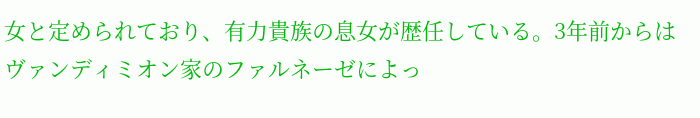女と定められており、有力貴族の息女が歴任している。3年前からはヴァンディミオン家のファルネーゼによっ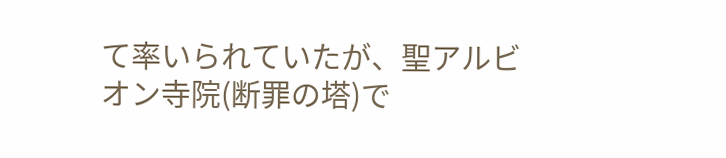て率いられていたが、聖アルビオン寺院(断罪の塔)で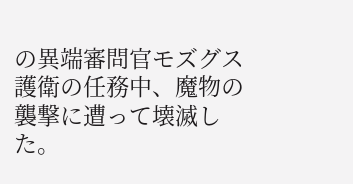の異端審問官モズグス護衛の任務中、魔物の襲撃に遭って壊滅した。